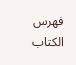فهرس الكتاب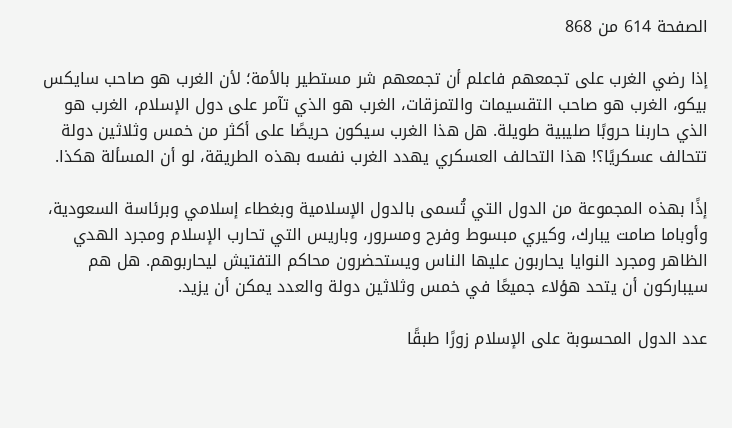الصفحة 614 من 868

إذا رضي الغرب على تجمعهم فاعلم أن تجمعهم شر مستطير بالأمة؛ لأن الغرب هو صاحب سايكس بيكو، الغرب هو صاحب التقسيمات والتمزقات، الغرب هو الذي تآمر على دول الإسلام، الغرب هو الذي حاربنا حروبًا صليبية طويلة. هل هذا الغرب سيكون حريصًا على أكثر من خمس وثلاثين دولة تتحالف عسكريًا؟! هذا التحالف العسكري يهدد الغرب نفسه بهذه الطريقة، لو أن المسألة هكذا.

إذًا بهذه المجموعة من الدول التي تُسمى بالدول الإسلامية وبغطاء إسلامي وبرئاسة السعودية، وأوباما صامت يبارك، وكيري مبسوط وفرح ومسرور، وباريس التي تحارب الإسلام ومجرد الهدي الظاهر ومجرد النوايا يحاربون عليها الناس ويستحضرون محاكم التفتيش ليحاربوهم. هل هم سيباركون أن يتحد هؤلاء جميعًا في خمس وثلاثين دولة والعدد يمكن أن يزيد.

عدد الدول المحسوبة على الإسلام زورًا طبقًا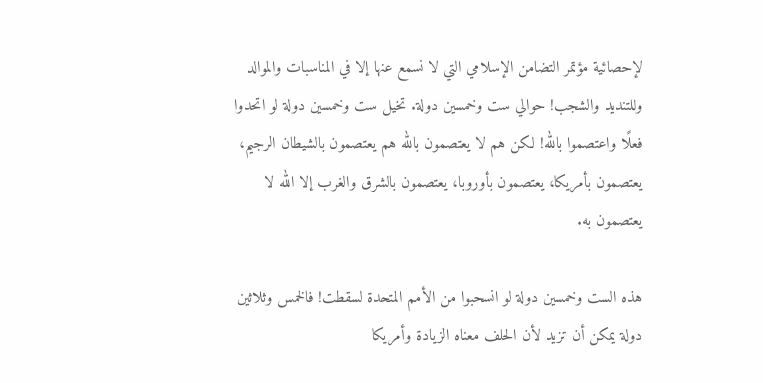لإحصائية مؤتمر التضامن الإسلامي التي لا نسمع عنها إلا في المناسبات والموالد وللتنديد والشجب! حوالي ست وخمسين دولة. تخيل ست وخمسين دولة لو اتحدوا فعلًا واعتصموا بالله! لكن هم لا يعتصمون بالله هم يعتصمون بالشيطان الرجيم، يعتصمون بأمريكا، يعتصمون بأوروبا، يعتصمون بالشرق والغرب إلا الله لا يعتصمون به.

هذه الست وخمسين دولة لو انسحبوا من الأمم المتحدة لسقطت! فالخمس وثلاثين دولة يمكن أن تزيد لأن الحلف معناه الزيادة وأمريكا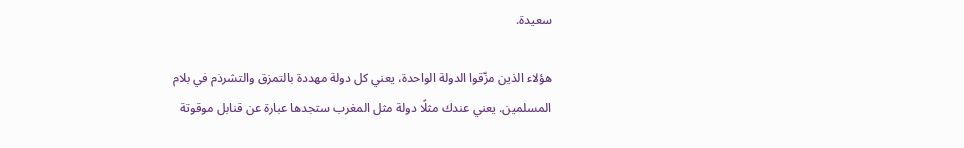سعيدة.

هؤلاء الذين مزّقوا الدولة الواحدة، يعني كل دولة مهددة بالتمزق والتشرذم في بلام المسلمين. يعني عندك مثلًا دولة مثل المغرب ستجدها عبارة عن قنابل موقوتة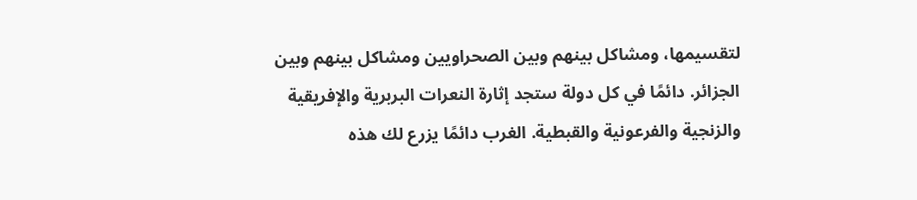لتقسيمها، ومشاكل بينهم وبين الصحراويين ومشاكل بينهم وبين الجزائر. دائمًا في كل دولة ستجد إثارة النعرات البربرية والإفريقية والزنجية والفرعونية والقبطية. الغرب دائمًا يزرع لك هذه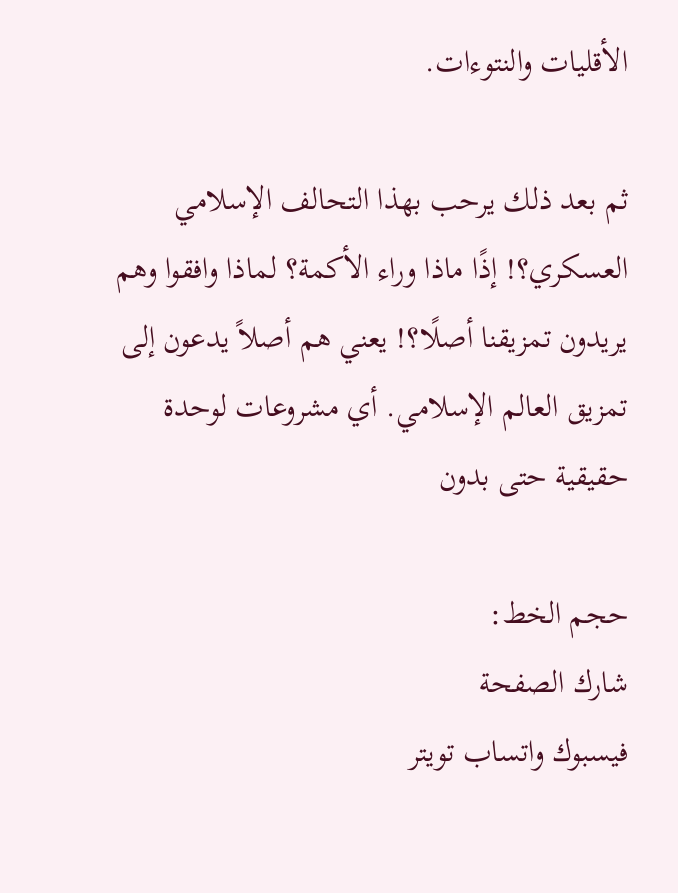الأقليات والنتوءات.

ثم بعد ذلك يرحب بهذا التحالف الإسلامي العسكري؟! إذًا ماذا وراء الأكمة؟ لماذا وافقوا وهم يريدون تمزيقنا أصلًا؟! يعني هم أصلاً يدعون إلى تمزيق العالم الإسلامي. أي مشروعات لوحدة حقيقية حتى بدون

حجم الخط:
شارك الصفحة
فيسبوك واتساب تويتر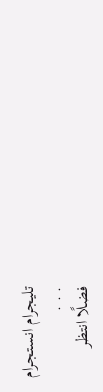تليجرام انستجرام
. . .
فضلًا انتظر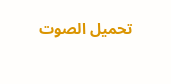تحميل الصوت